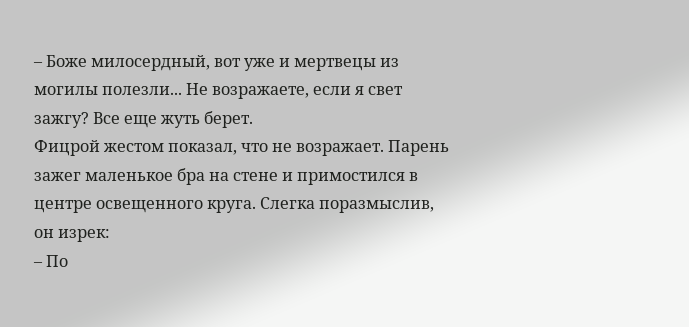– Боже милосердный, вот уже и мертвецы из могилы полезли... Не возражаете, если я свет зажгу? Все еще жуть берет.
Фицрой жестом показал, что не возражает. Парень зажег маленькое бра на стене и примостился в центре освещенного круга. Слегка поразмыслив, он изрек:
– По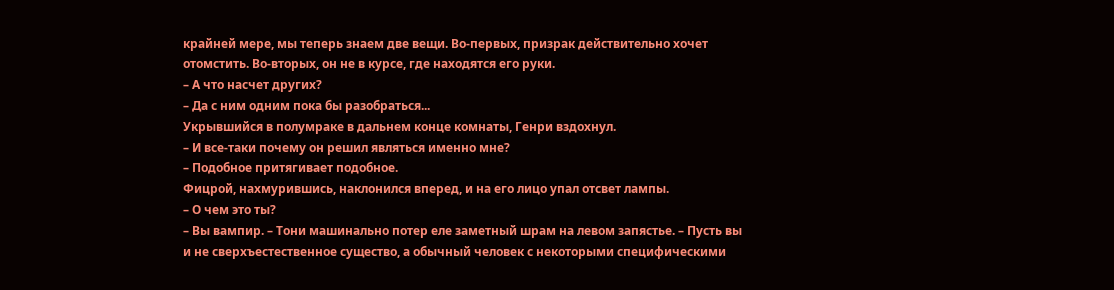крайней мере, мы теперь знаем две вещи. Во-первых, призрак действительно хочет отомстить. Во-вторых, он не в курсе, где находятся его руки.
– А что насчет других?
– Да с ним одним пока бы разобраться...
Укрывшийся в полумраке в дальнем конце комнаты, Генри вздохнул.
– И все-таки почему он решил являться именно мне?
– Подобное притягивает подобное.
Фицрой, нахмурившись, наклонился вперед, и на его лицо упал отсвет лампы.
– О чем это ты?
– Вы вампир. – Тони машинально потер еле заметный шрам на левом запястье. – Пусть вы и не сверхъестественное существо, а обычный человек с некоторыми специфическими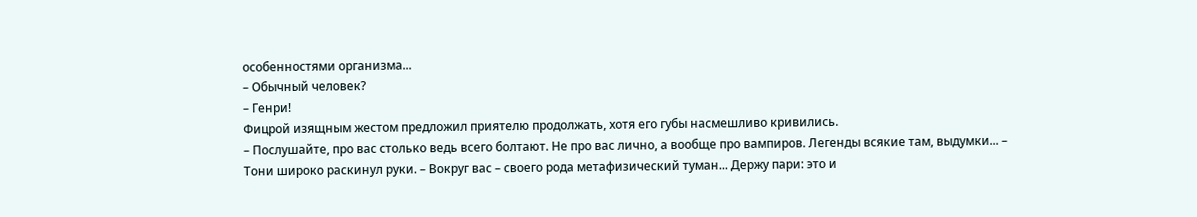особенностями организма...
– Обычный человек?
– Генри!
Фицрой изящным жестом предложил приятелю продолжать, хотя его губы насмешливо кривились.
– Послушайте, про вас столько ведь всего болтают. Не про вас лично, а вообще про вампиров. Легенды всякие там, выдумки... – Тони широко раскинул руки. – Вокруг вас – своего рода метафизический туман... Держу пари: это и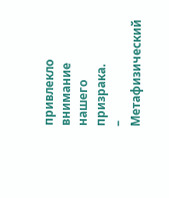привлекло внимание нашего призрака.
– Метафизический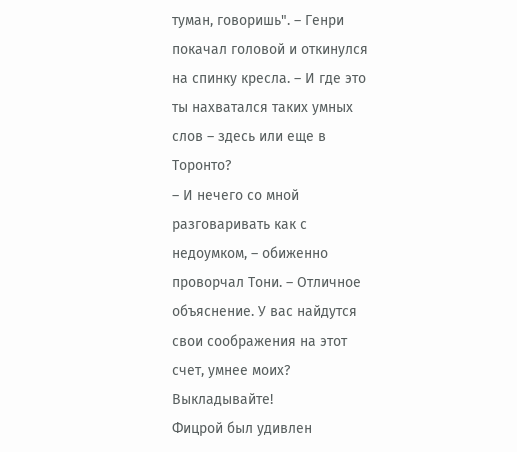туман, говоришь". – Генри покачал головой и откинулся на спинку кресла. – И где это ты нахватался таких умных слов – здесь или еще в Торонто?
– И нечего со мной разговаривать как с недоумком, – обиженно проворчал Тони. – Отличное объяснение. У вас найдутся свои соображения на этот счет, умнее моих? Выкладывайте!
Фицрой был удивлен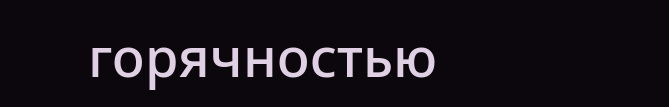горячностью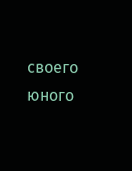своего юного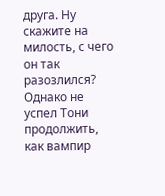друга. Ну скажите на милость, с чего он так разозлился? Однако не успел Тони продолжить, как вампир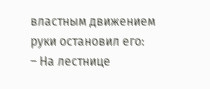властным движением руки остановил его:
– На лестнице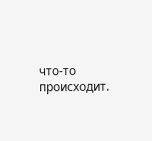что-то происходит.